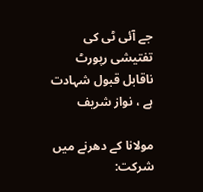جے آئی ٹی کی تفتیشی رپورٹ ناقابل قبول شہادت ہے ، نواز شریف

مولانا کے دھرنے میں شرکت: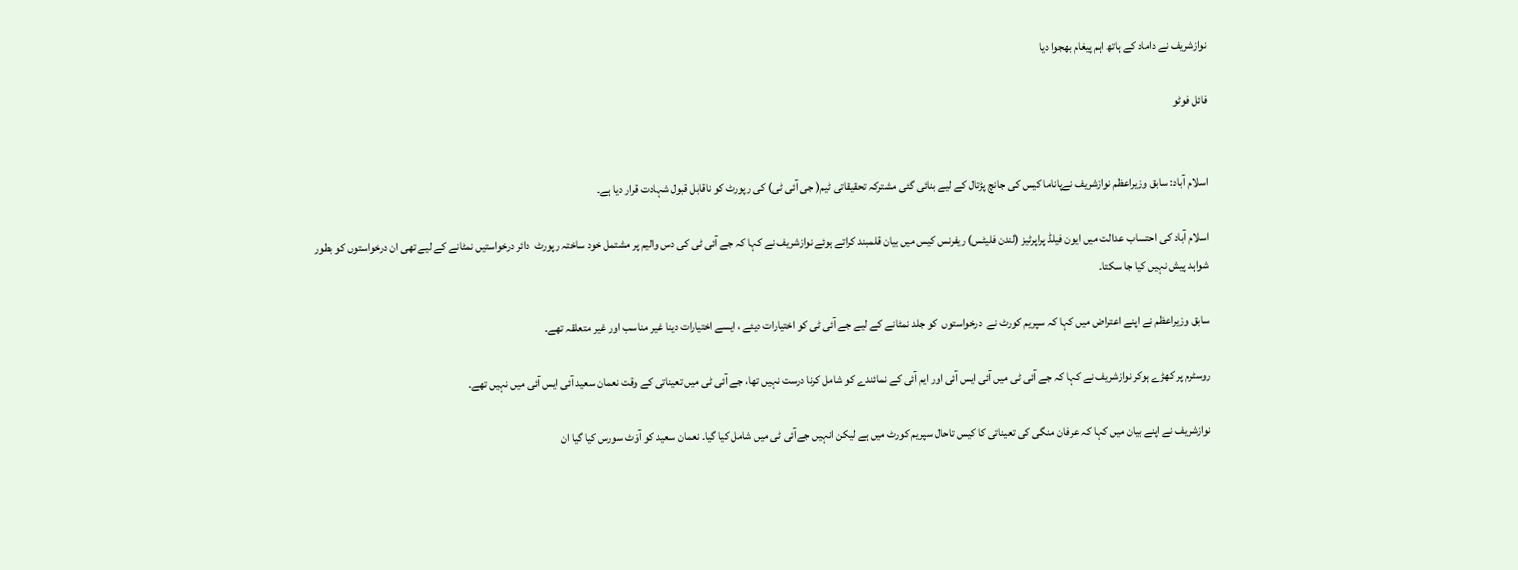نوازشریف نے داماد کے ہاتھ اہم پیغام بھجوا دیا

فائل فوٹو


اسلام آباد: سابق وزیراعظم نوازشریف نےپاناما کیس کی جانچ پڑتال کے لیے بنائی گئی مشترکہ تحقیقاتی ٹیم( جی آئی ٹی) کی رپورٹ کو ناقابل قبول شہادت قرار دیا ہے۔

اسلام آباد کی احتساب عدالت میں ایون فیلڈ پراپرٹیز (لندن فلیٹس) ریفرنس کیس میں بیان قلمبند کراتے ہوئے نوازشریف نے کہا کہ جے آئی ٹی کی دس والیم پر مشتمل خود ساختہ رپورٹ  دائر درخواستیں نمٹانے کے لیے تھی ان درخواستوں کو بطور شواہد پیش نہیں کیا جا سکتا۔

سابق وزیراعظم نے اپنے اعتراض میں کہا کہ سپریم کورٹ نے  درخواستوں  کو جلد نمٹانے کے لیے جے آئی ٹی کو اختیارات دیئے ، ایسے اختیارات دینا غیر مناسب اور غیر متعلقہ تھے۔

روسٹرم پر کھڑے ہوکر نوازشریف نے کہا کہ جے آئی ٹی میں آئی ایس آئی اور ایم آئی کے نمائندے کو شامل کرنا درست نہیں تھا، جے آئی ٹی میں تعیناتی کے وقت نعمان سعید آئی ایس آئی میں نہیں تھے۔

نوازشریف نے اپنے بیان میں کہا کہ عرفان منگی کی تعیناتی کا کیس تاحال سپریم کورٹ میں ہے لیکن انہیں جےآئی ٹی میں شامل کیا گیا۔ نعمان سعید کو آوَٹ سورس کیا گیا ان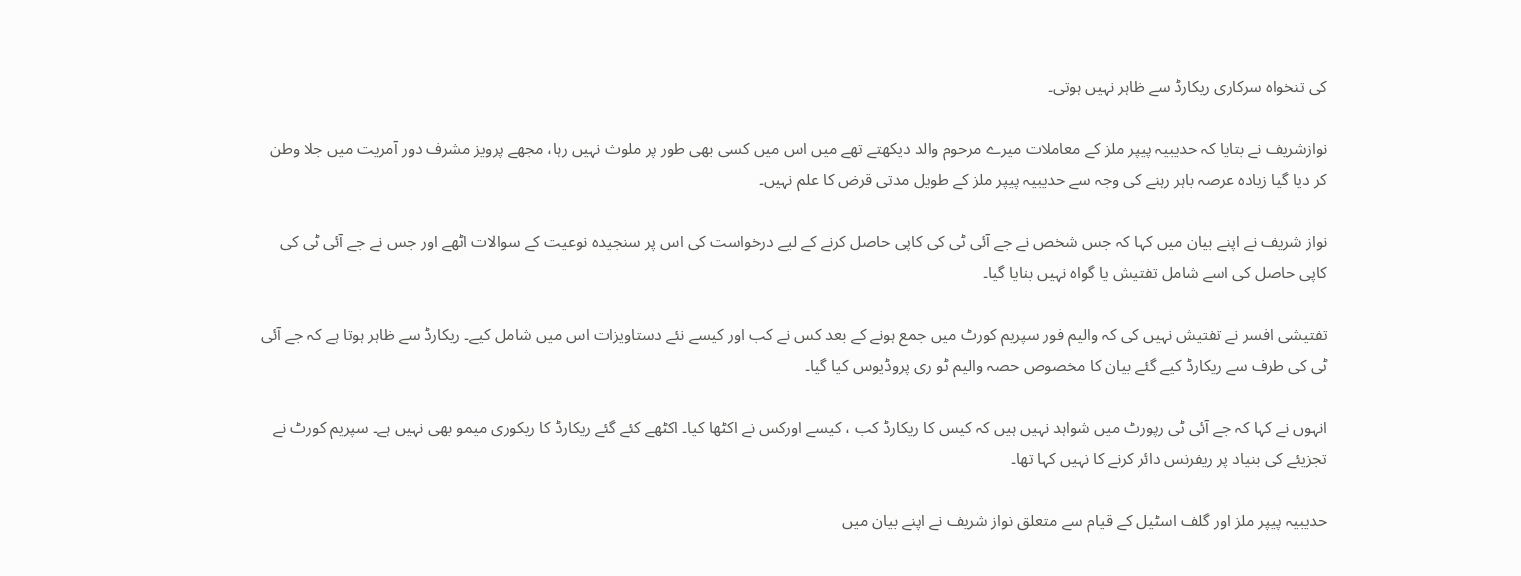کی تنخواہ سرکاری ریکارڈ سے ظاہر نہیں ہوتی۔

نوازشریف نے بتایا کہ حدیبیہ پیپر ملز کے معاملات میرے مرحوم والد دیکھتے تھے میں اس میں کسی بھی طور پر ملوث نہیں رہا، مجھے پرویز مشرف دور آمریت میں جلا وطن کر دیا گیا زیادہ عرصہ باہر رہنے کی وجہ سے حدیبیہ پیپر ملز کے طویل مدتی قرض کا علم نہیں۔

نواز شریف نے اپنے بیان میں کہا کہ جس شخص نے جے آئی ٹی کی کاپی حاصل کرنے کے لیے درخواست کی اس پر سنجیدہ نوعیت کے سوالات اٹھے اور جس نے جے آئی ٹی کی کاپی حاصل کی اسے شامل تفتیش یا گواہ نہیں بنایا گیا۔

تفتیشی افسر نے تفتیش نہیں کی کہ والیم فور سپریم کورٹ میں جمع ہونے کے بعد کس نے کب اور کیسے نئے دستاویزات اس میں شامل کیے۔ ریکارڈ سے ظاہر ہوتا ہے کہ جے آئی ٹی کی طرف سے ریکارڈ کیے گئے بیان کا مخصوص حصہ والیم ٹو ری پروڈیوس کیا گیا۔

انہوں نے کہا کہ جے آئی ٹی رپورٹ میں شواہد نہیں ہیں کہ کیس کا ریکارڈ کب ، کیسے اورکس نے اکٹھا کیا۔ اکٹھے کئے گئے ریکارڈ کا ریکوری میمو بھی نہیں ہے۔ سپریم کورٹ نے تجزیئے کی بنیاد پر ریفرنس دائر کرنے کا نہیں کہا تھا۔

حدیبیہ پیپر ملز اور گلف اسٹیل کے قیام سے متعلق نواز شریف نے اپنے بیان میں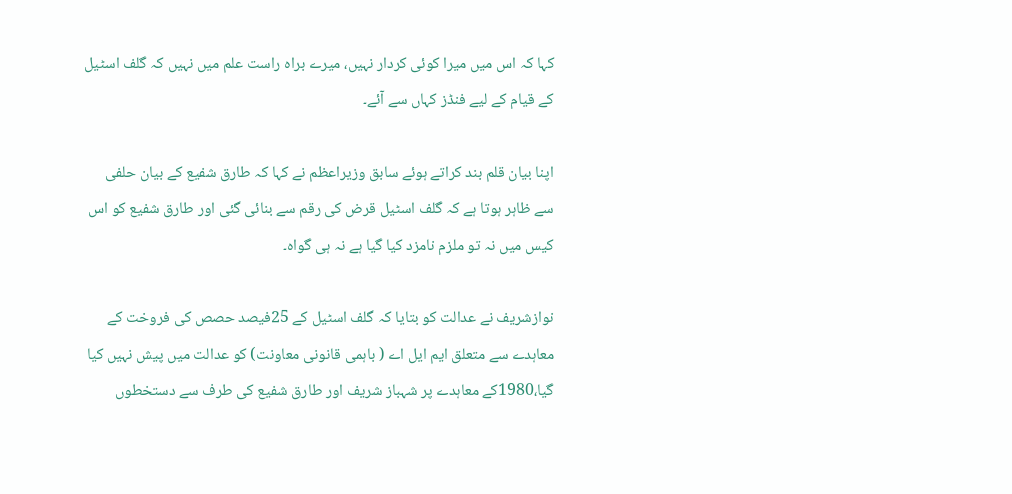کہا کہ اس میں میرا کوئی کردار نہیں، میرے براہ راست علم میں نہیں کہ گلف اسٹیل کے قیام کے لیے فنڈز کہاں سے آئے۔

اپنا بیان قلم بند کراتے ہوئے سابق وزیراعظم نے کہا کہ طارق شفیع کے بیان حلفی سے ظاہر ہوتا ہے کہ گلف اسٹیل قرض کی رقم سے بنائی گئی اور طارق شفیع کو اس کیس میں نہ تو ملزم نامزد کیا گیا ہے نہ ہی گواہ۔

نوازشریف نے عدالت کو بتایا کہ گلف اسٹیل کے 25فیصد حصص کی فروخت کے معاہدے سے متعلق ایم ایل اے ( باہمی قانونی معاونت) کو عدالت میں پیش نہیں کیا گیا،1980کے معاہدے پر شہباز شریف اور طارق شفیع کی طرف سے دستخطوں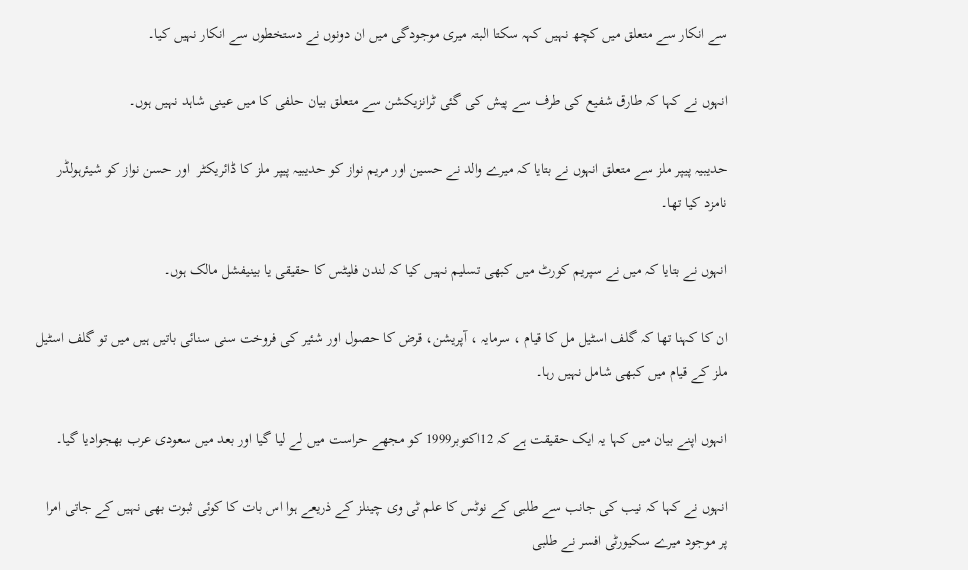سے انکار سے متعلق میں کچھ نہیں کہہ سکتا البتہ میری موجودگی میں ان دونوں نے دستخطوں سے انکار نہیں کیا۔

انہوں نے کہا کہ طارق شفیع کی طرف سے پیش کی گئی ٹرانزیکشن سے متعلق بیان حلفی کا میں عینی شاہد نہیں ہوں۔

حدیبیہ پیپر ملز سے متعلق انہوں نے بتایا کہ میرے والد نے حسین اور مریم نواز کو حدیبیہ پیپر ملز کا ڈائریکٹر  اور حسن نواز کو شیئرہولڈر نامزد کیا تھا۔

انہوں نے بتایا کہ میں نے سپریم کورٹ میں کبھی تسلیم نہیں کیا کہ لندن فلیٹس کا حقیقی یا بینیفشل مالک ہوں۔

ان کا کہنا تھا کہ گلف اسٹیل مل کا قیام ، سرمایہ ، آپریشن، قرض کا حصول اور شئیر کی فروخت سنی سنائی باتیں ہیں میں تو گلف اسٹیل ملز کے قیام میں کبھی شامل نہیں رہا۔

انہوں اپنے بیان میں کہا یہ ایک حقیقت ہے کہ 12اکتوبر1999 کو مجھے حراست میں لے لیا گیا اور بعد میں سعودی عرب بھجوادیا گیا۔

انہوں نے کہا کہ نیب کی جانب سے طلبی کے نوٹس کا علم ٹی وی چینلز کے ذریعے ہوا اس بات کا کوئی ثبوت بھی نہیں کے جاتی امرا پر موجود میرے سکیورٹی افسر نے طلبی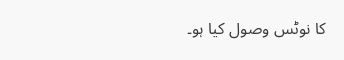کا نوٹس وصول کیا ہو۔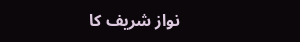نواز شریف کا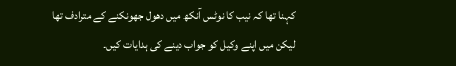کہنا تھا کہ نیب کا نوٹس آنکھ میں دھول جھونکنے کے مترادف تھا لیکن میں اپنے وکیل کو جواب دینے کی ہدایات کیں۔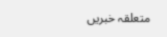متعلقہ خبریں